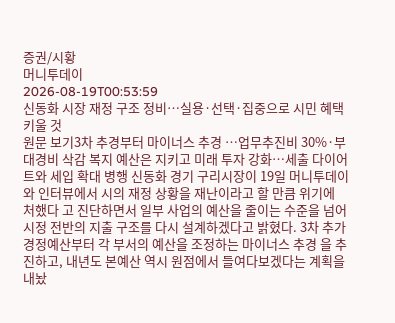증권/시황
머니투데이
2026-08-19T00:53:59
신동화 시장 재정 구조 정비…실용·선택·집중으로 시민 혜택 키울 것
원문 보기3차 추경부터 마이너스 추경 …업무추진비 30%·부대경비 삭감 복지 예산은 지키고 미래 투자 강화…세출 다이어트와 세입 확대 병행 신동화 경기 구리시장이 19일 머니투데이와 인터뷰에서 시의 재정 상황을 재난이라고 할 만큼 위기에 처했다 고 진단하면서 일부 사업의 예산을 줄이는 수준을 넘어 시정 전반의 지출 구조를 다시 설계하겠다고 밝혔다. 3차 추가경정예산부터 각 부서의 예산을 조정하는 마이너스 추경 을 추진하고, 내년도 본예산 역시 원점에서 들여다보겠다는 계획을 내놨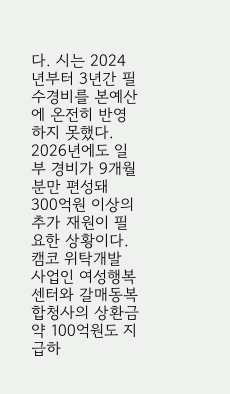다. 시는 2024년부터 3년간 필수경비를 본예산에 온전히 반영하지 못했다. 2026년에도 일부 경비가 9개월분만 편성돼 300억원 이상의 추가 재원이 필요한 상황이다. 캠코 위탁개발 사업인 여성행복센터와 갈매동복합청사의 상환금 약 100억원도 지급하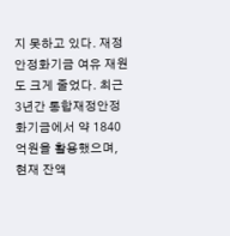지 못하고 있다. 재정안정화기금 여유 재원도 크게 줄었다. 최근 3년간 통합재정안정화기금에서 약 1840억원을 활용했으며, 현재 잔액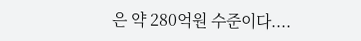은 약 280억원 수준이다....